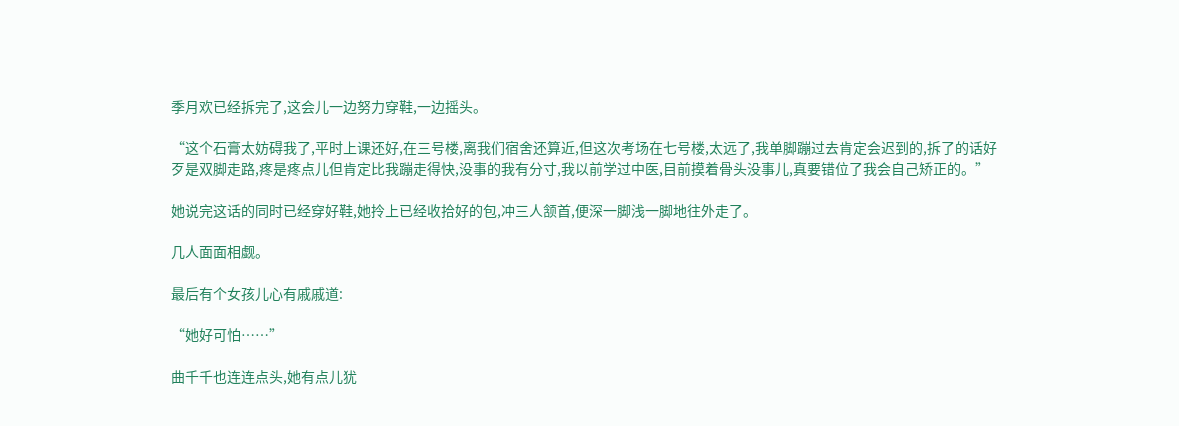季月欢已经拆完了,这会儿一边努力穿鞋,一边摇头。

“这个石膏太妨碍我了,平时上课还好,在三号楼,离我们宿舍还算近,但这次考场在七号楼,太远了,我单脚蹦过去肯定会迟到的,拆了的话好歹是双脚走路,疼是疼点儿但肯定比我蹦走得快,没事的我有分寸,我以前学过中医,目前摸着骨头没事儿,真要错位了我会自己矫正的。”

她说完这话的同时已经穿好鞋,她拎上已经收拾好的包,冲三人颔首,便深一脚浅一脚地往外走了。

几人面面相觑。

最后有个女孩儿心有戚戚道:

“她好可怕……”

曲千千也连连点头,她有点儿犹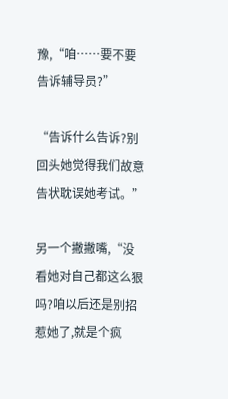豫,“咱……要不要告诉辅导员?”

“告诉什么告诉?别回头她觉得我们故意告状耽误她考试。”

另一个撇撇嘴,“没看她对自己都这么狠吗?咱以后还是别招惹她了,就是个疯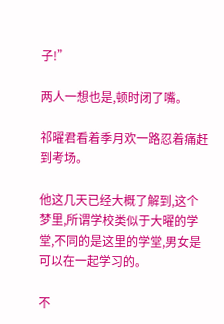子!”

两人一想也是,顿时闭了嘴。

祁曜君看着季月欢一路忍着痛赶到考场。

他这几天已经大概了解到,这个梦里,所谓学校类似于大曜的学堂,不同的是这里的学堂,男女是可以在一起学习的。

不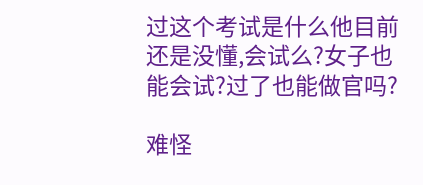过这个考试是什么他目前还是没懂,会试么?女子也能会试?过了也能做官吗?

难怪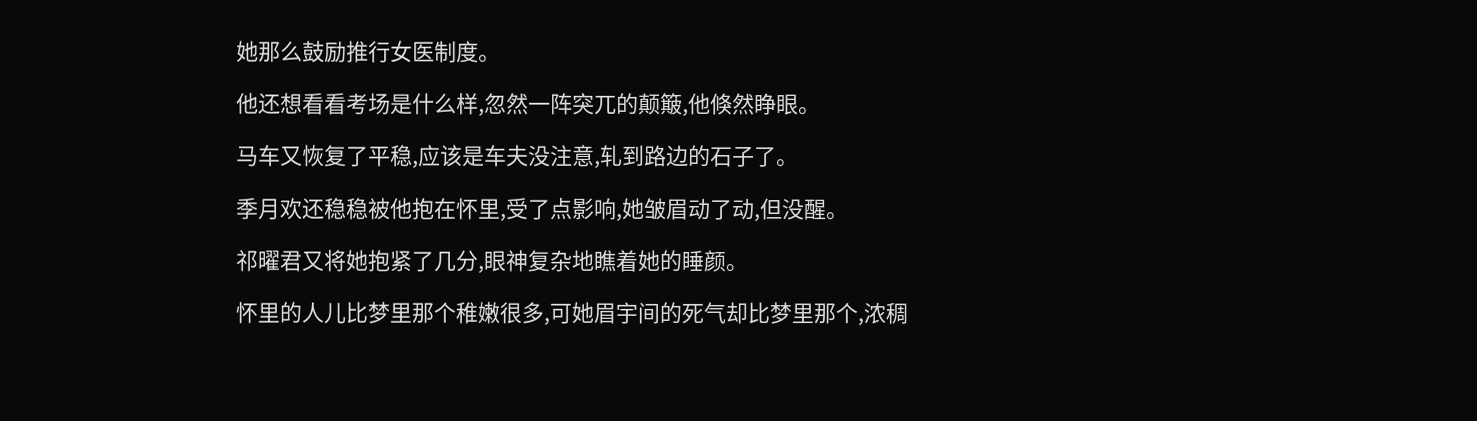她那么鼓励推行女医制度。

他还想看看考场是什么样,忽然一阵突兀的颠簸,他倏然睁眼。

马车又恢复了平稳,应该是车夫没注意,轧到路边的石子了。

季月欢还稳稳被他抱在怀里,受了点影响,她皱眉动了动,但没醒。

祁曜君又将她抱紧了几分,眼神复杂地瞧着她的睡颜。

怀里的人儿比梦里那个稚嫩很多,可她眉宇间的死气却比梦里那个,浓稠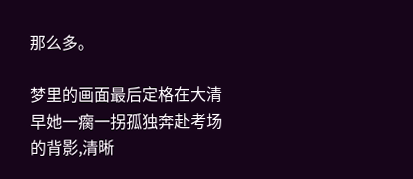那么多。

梦里的画面最后定格在大清早她一瘸一拐孤独奔赴考场的背影,清晰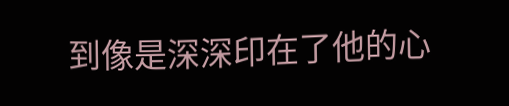到像是深深印在了他的心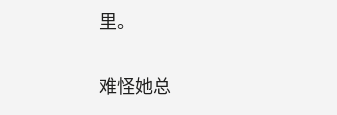里。

难怪她总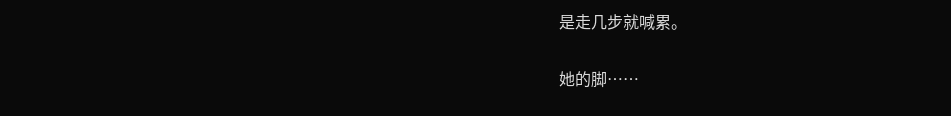是走几步就喊累。

她的脚……